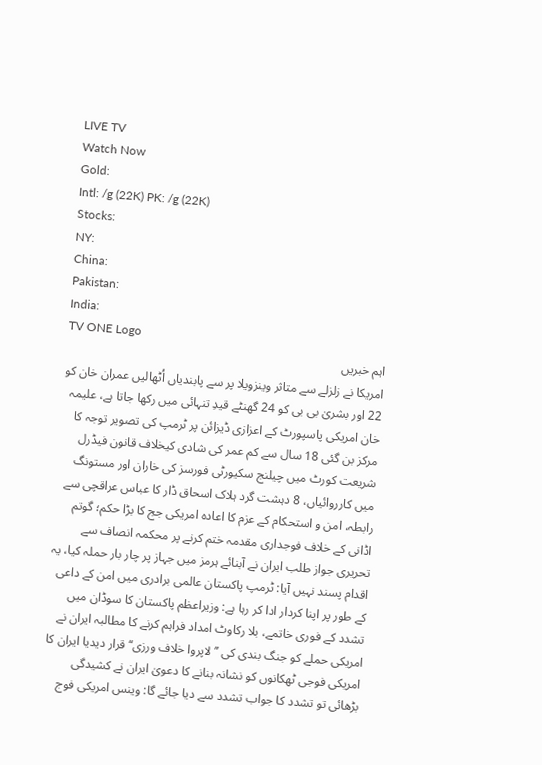LIVE TV
Watch Now
Gold:
Intl: /g (22K) PK: /g (22K)
Stocks:
NY:
China:
Pakistan:
India:
TV ONE Logo
اہم خبریں
امریکا نے زلزلے سے متاثر وینزویلا پر سے پابندیاں اُٹھالیں عمران خان کو 22 اور بشریٰ بی بی کو 24 گھنٹے قیدِ تنہائی میں رکھا جاتا ہے، علیمہ خان امریکی پاسپورٹ کے اعزازی ڈیزائن پر ٹرمپ کی تصویر توجہ کا مرکز بن گئی 18 سال سے کم عمر کی شادی کیخلاف قانون فیڈرل شریعت کورٹ میں چیلنج سکیورٹی فورسز کی خاران اور مستونگ میں کارروائیاں، 8 دہشت گرد ہلاک اسحاق ڈار کا عباس عراقچی سے رابطہ، امن و استحکام کے عزم کا اعادہ امریکی جج کا بڑا حکم؛ گوتم اڈانی کے خلاف فوجداری مقدمہ ختم کرنے پر محکمہ انصاف سے تحریری جواز طلب ایران نے آبنائے ہرمز میں جہاز پر چار بار حملہ کیا، یہ اقدام پسند نہیں آیا: ٹرمپ پاکستان عالمی برادری میں امن کے داعی کے طور پر اپنا کردار ادا کر رہا ہے: وزیراعظم پاکستان کا سوڈان میں تشدد کے فوری خاتمے، بلا رکاوٹ امداد فراہم کرنے کا مطالبہ ایران نے امریکی حملے کو جنگ بندی کی ’’لاپروا خلاف ورزی‘‘ قرار دیدیا ایران کا امریکی فوجی ٹھکانوں کو نشانہ بنانے کا دعویٰ ایران نے کشیدگی بڑھائی تو تشدد کا جواب تشدد سے دیا جائے گا: وینس امریکی فوج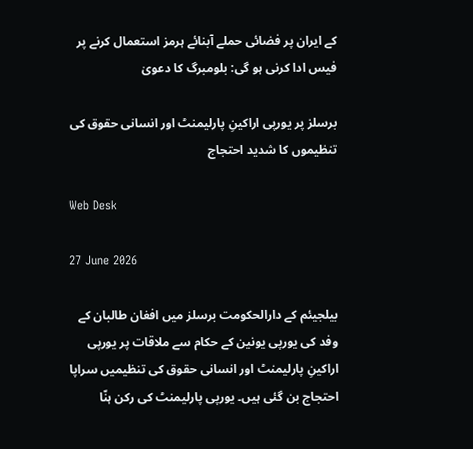کے ایران پر فضائی حملے آبنائے ہرمز استعمال کرنے پر فیس ادا کرنی ہو گی: بلومبرگ کا دعویٰ

برسلز پر یورپی اراکینِ پارلیمنٹ اور انسانی حقوق کی تنظیموں کا شدید احتجاج

Web Desk

27 June 2026

بیلجیئم کے دارالحکومت برسلز میں افغان طالبان کے وفد کی یورپی یونین کے حکام سے ملاقات پر یورپی اراکینِ پارلیمنٹ اور انسانی حقوق کی تنظیمیں سراپا احتجاج بن گئی ہیں۔ یورپی پارلیمنٹ کی رکن ہنّا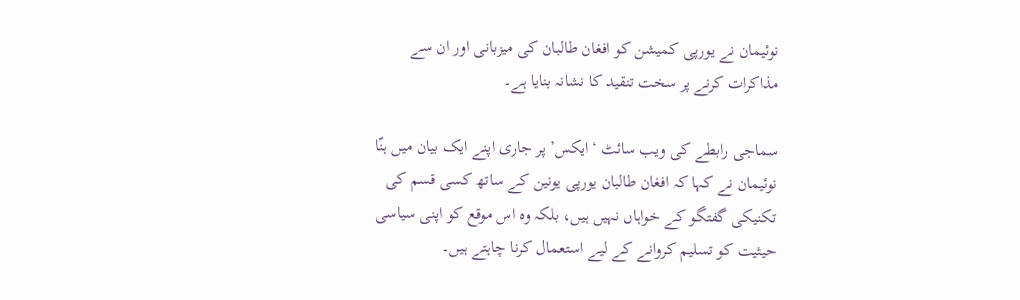نوئیمان نے یورپی کمیشن کو افغان طالبان کی میزبانی اور ان سے مذاکرات کرنے پر سخت تنقید کا نشانہ بنایا ہے۔

سماجی رابطے کی ویب سائٹ ‘ایکس’ پر جاری اپنے ایک بیان میں ہنّا نوئیمان نے کہا کہ افغان طالبان یورپی یونین کے ساتھ کسی قسم کی تکنیکی گفتگو کے خواہاں نہیں ہیں، بلکہ وہ اس موقع کو اپنی سیاسی حیثیت کو تسلیم کروانے کے لیے استعمال کرنا چاہتے ہیں۔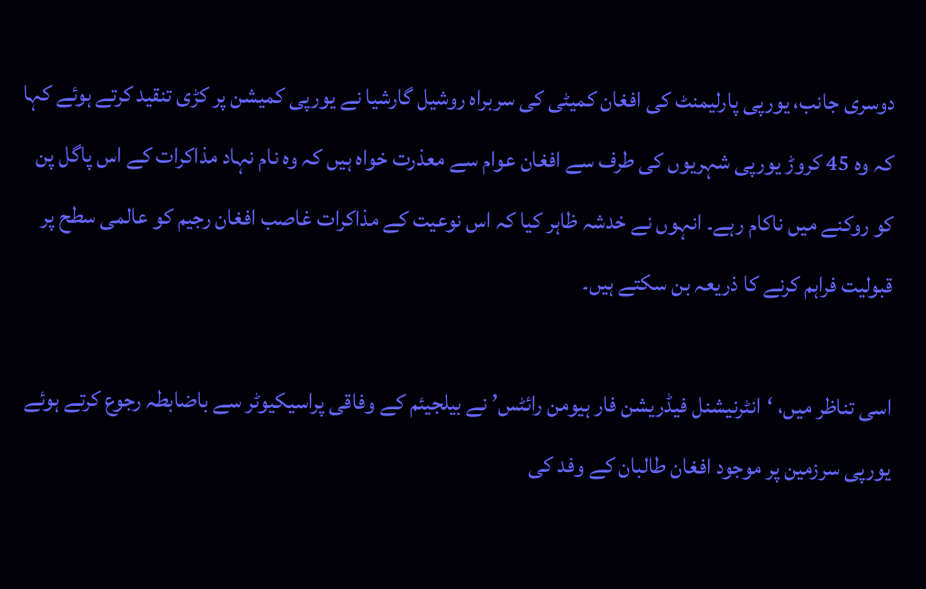دوسری جانب، یورپی پارلیمنٹ کی افغان کمیٹی کی سربراہ روشیل گارشیا نے یورپی کمیشن پر کڑی تنقید کرتے ہوئے کہا کہ وہ 45 کروڑ یورپی شہریوں کی طرف سے افغان عوام سے معذرت خواہ ہیں کہ وہ نام نہاد مذاکرات کے اس پاگل پن کو روکنے میں ناکام رہے۔ انہوں نے خدشہ ظاہر کیا کہ اس نوعیت کے مذاکرات غاصب افغان رجیم کو عالمی سطح پر قبولیت فراہم کرنے کا ذریعہ بن سکتے ہیں۔

اسی تناظر میں، ‘انٹرنیشنل فیڈریشن فار ہیومن رائٹس’ نے بیلجیئم کے وفاقی پراسیکیوٹر سے باضابطہ رجوع کرتے ہوئے یورپی سرزمین پر موجود افغان طالبان کے وفد کی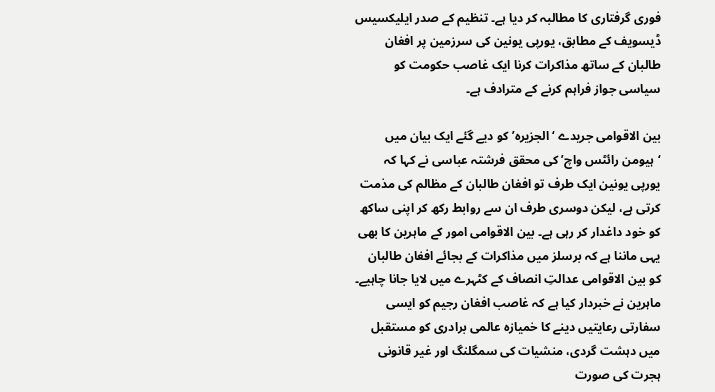فوری گرفتاری کا مطالبہ کر دیا ہے۔ تنظیم کے صدر ایلیکسیس ڈیسویف کے مطابق، یورپی یونین کی سرزمین پر افغان طالبان کے ساتھ مذاکرات کرنا ایک غاصب حکومت کو سیاسی جواز فراہم کرنے کے مترادف ہے۔

بین الاقوامی جریدے ‘الجزیرہ’ کو دیے گئے ایک بیان میں ‘ہیومن رائٹس واچ’ کی محقق فرشتہ عباسی نے کہا کہ یورپی یونین ایک طرف تو افغان طالبان کے مظالم کی مذمت کرتی ہے، لیکن دوسری طرف ان سے روابط رکھ کر اپنی ساکھ کو خود داغدار کر رہی ہے۔ بین الاقوامی امور کے ماہرین کا بھی یہی ماننا ہے کہ برسلز میں مذاکرات کے بجائے افغان طالبان کو بین الاقوامی عدالتِ انصاف کے کٹہرے میں لایا جانا چاہیے۔ ماہرین نے خبردار کیا ہے کہ غاصب افغان رجیم کو ایسی سفارتی رعایتیں دینے کا خمیازہ عالمی برادری کو مستقبل میں دہشت گردی، منشیات کی سمگلنگ اور غیر قانونی ہجرت کی صورت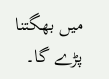میں بھگتنا پڑے گا۔